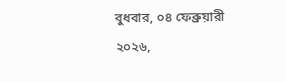বুধবার, ০৪ ফেব্রুয়ারী ২০২৬,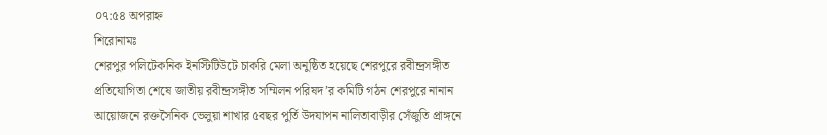০৭:৫৪ অপরাহ্ন
শিরোনামঃ
শেরপুর পলিটেকনিক ইনস্টিটিউটে চাকরি মেলা অনুষ্ঠিত হয়েছে শেরপুরে রবীন্দ্রসঙ্গীত প্রতিযোগিতা শেষে জাতীয় রবীন্দ্রসঙ্গীত সম্মিলন পরিষদ’র কমিটি গঠন শেরপুরে নানান আয়োজনে রক্তসৈনিক ভেলুয়া শাখার ৫বছর পুর্তি উদযাপন নালিতাবাড়ীর সেঁজুতি প্রাঙ্গনে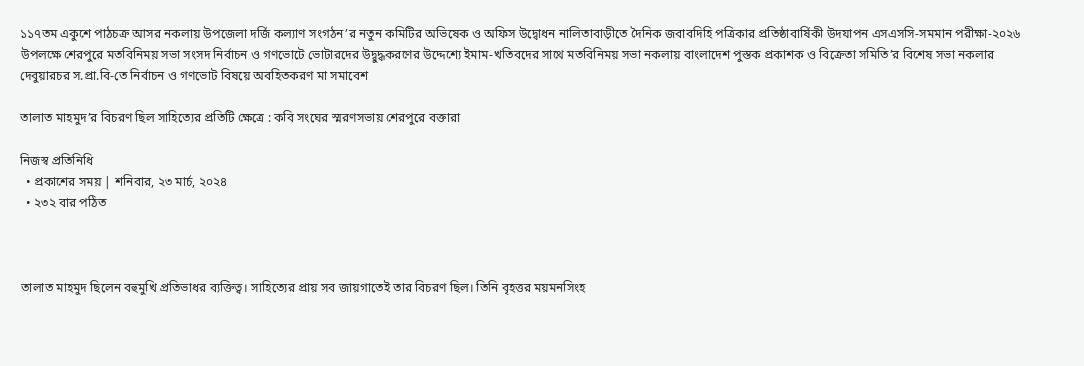১১৭তম একুশে পাঠচক্র আসর নকলায় উপজেলা দর্জি কল্যাণ সংগঠন’র নতুন কমিটির অভিষেক ও অফিস উদ্বোধন নালিতাবাড়ীতে দৈনিক জবাবদিহি পত্রিকার প্রতিষ্ঠাবার্ষিকী উদযাপন এসএসসি-সমমান পরীক্ষা-২০২৬ উপলক্ষে শেরপুরে মতবিনিময় সভা সংসদ নির্বাচন ও গণভোটে ভোটারদের উদ্বুদ্ধকরণের উদ্দেশ্যে ইমাম-খতিবদের সাথে মতবিনিময় সভা নকলায় বাংলাদেশ পুস্তক প্রকাশক ও বিক্রেতা সমিতি’র বিশেষ সভা নকলার দেবুয়ারচর স.প্রা.বি-তে নির্বাচন ও গণভোট বিষয়ে অবহিতকরণ মা সমাবেশ

তালাত মাহমুদ’র বিচরণ ছিল সাহিত্যের প্রতিটি ক্ষেত্রে : কবি সংঘের স্মরণসভায় শেরপুরে বক্তারা

নিজস্ব প্রতিনিধি
  • প্রকাশের সময় | শনিবার, ২৩ মার্চ, ২০২৪
  • ২৩২ বার পঠিত



তালাত মাহমুদ ছিলেন বহুমুখি প্রতিভাধর ব্যক্তিত্ব। সাহিত্যের প্রায় সব জায়গাতেই তার বিচরণ ছিল। তিনি বৃহত্তর ময়মনসিংহ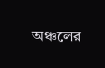অঞ্চলের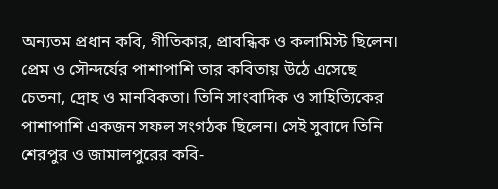অন্যতম প্রধান কবি, গীতিকার, প্রাবন্ধিক ও কলামিস্ট ছিলেন। প্রেম ও সৌন্দর্যের পাশাপাশি তার কবিতায় উঠে এসেছে চেতনা, দ্রোহ ও মানবিকতা। তিনি সাংবাদিক ও সাহিত্যিকের পাশাপাশি একজন সফল সংগঠক ছিলেন। সেই সুবাদে তিনি শেরপুর ও জামালপুরের কবি-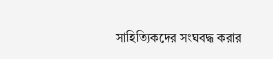সাহিত্যিকদের সংঘবদ্ধ করার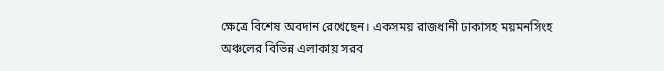ক্ষেত্রে বিশেষ অবদান রেখেছেন। একসময় রাজধানী ঢাকাসহ ময়মনসিংহ অঞ্চলের বিভিন্ন এলাকায় সরব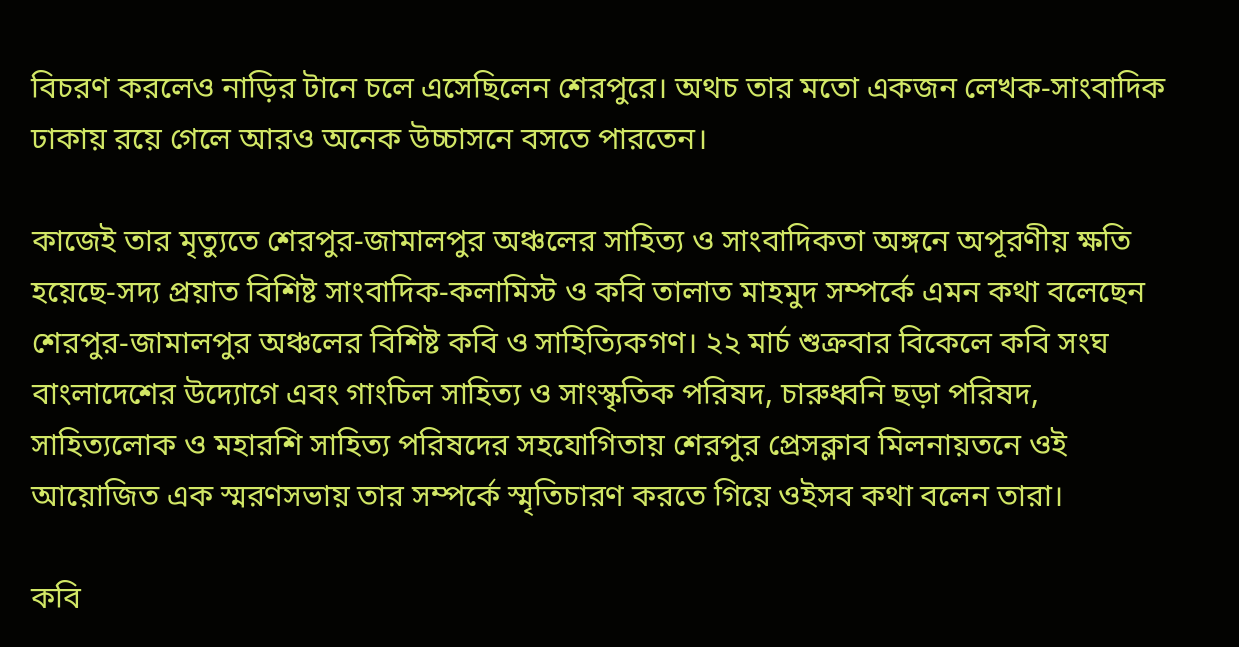বিচরণ করলেও নাড়ির টানে চলে এসেছিলেন শেরপুরে। অথচ তার মতো একজন লেখক-সাংবাদিক ঢাকায় রয়ে গেলে আরও অনেক উচ্চাসনে বসতে পারতেন।

কাজেই তার মৃত্যুতে শেরপুর-জামালপুর অঞ্চলের সাহিত্য ও সাংবাদিকতা অঙ্গনে অপূরণীয় ক্ষতি হয়েছে-সদ্য প্রয়াত বিশিষ্ট সাংবাদিক-কলামিস্ট ও কবি তালাত মাহমুদ সম্পর্কে এমন কথা বলেছেন শেরপুর-জামালপুর অঞ্চলের বিশিষ্ট কবি ও সাহিত্যিকগণ। ২২ মার্চ শুক্রবার বিকেলে কবি সংঘ বাংলাদেশের উদ্যোগে এবং গাংচিল সাহিত্য ও সাংস্কৃতিক পরিষদ, চারুধ্বনি ছড়া পরিষদ, সাহিত্যলোক ও মহারশি সাহিত্য পরিষদের সহযোগিতায় শেরপুর প্রেসক্লাব মিলনায়তনে ওই আয়োজিত এক স্মরণসভায় তার সম্পর্কে স্মৃতিচারণ করতে গিয়ে ওইসব কথা বলেন তারা।

কবি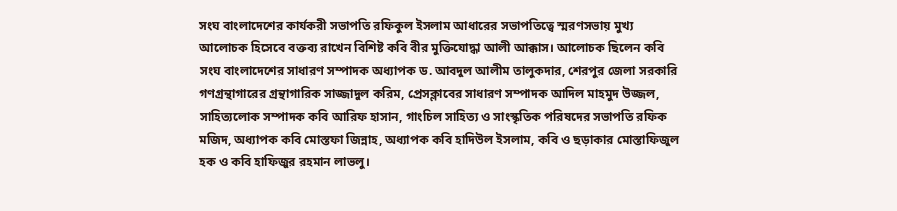সংঘ বাংলাদেশের কার্যকরী সভাপতি রফিকুল ইসলাম আধারের সভাপতিত্বে স্মরণসভায় মুখ্য আলোচক হিসেবে বক্তব্য রাখেন বিশিষ্ট কবি বীর মুক্তিযোদ্ধা আলী আক্কাস। আলোচক ছিলেন কবি সংঘ বাংলাদেশের সাধারণ সম্পাদক অধ্যাপক ড. আবদুল আলীম তালুকদার, শেরপুর জেলা সরকারি গণগ্রন্থাগারের গ্রন্থাগারিক সাজ্জাদুল করিম, প্রেসক্লাবের সাধারণ সম্পাদক আদিল মাহমুদ উজ্জল, সাহিত্যলোক সম্পাদক কবি আরিফ হাসান, গাংচিল সাহিত্য ও সাংস্কৃতিক পরিষদের সভাপতি রফিক মজিদ, অধ্যাপক কবি মোস্তফা জিন্নাহ, অধ্যাপক কবি হাদিউল ইসলাম, কবি ও ছড়াকার মোস্তাফিজুল হক ও কবি হাফিজুর রহমান লাভলু।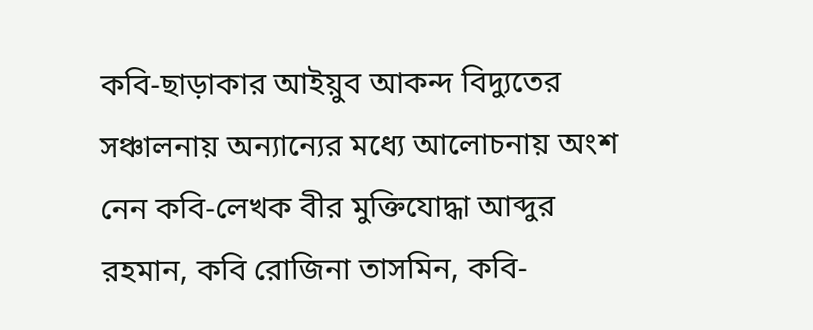কবি-ছাড়াকার আইয়ুব আকন্দ বিদ্যুতের সঞ্চালনায় অন্যান্যের মধ্যে আলোচনায় অংশ নেন কবি-লেখক বীর মুক্তিযোদ্ধা আব্দুর রহমান, কবি রোজিনা তাসমিন, কবি-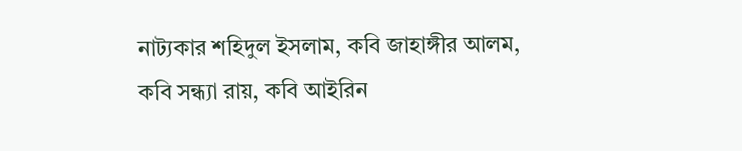নাট্যকার শহিদুল ইসলাম, কবি জাহাঙ্গীর আলম, কবি সন্ধ্যা রায়, কবি আইরিন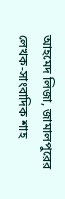আহমেদ লিজা, জামালপুরের লেখক-সাংবাদিক শাহ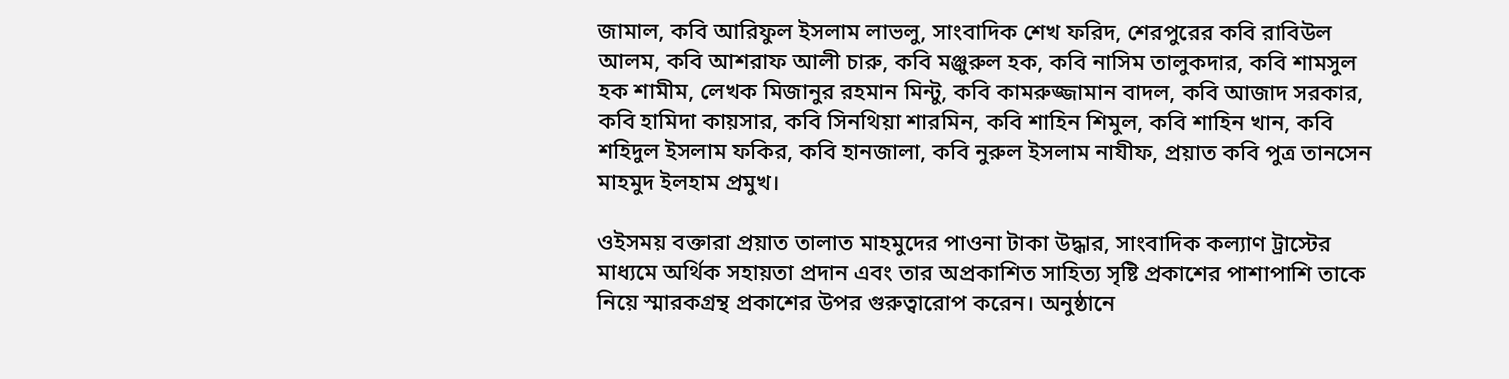জামাল, কবি আরিফুল ইসলাম লাভলু, সাংবাদিক শেখ ফরিদ, শেরপুরের কবি রাবিউল আলম, কবি আশরাফ আলী চারু, কবি মঞ্জুরুল হক, কবি নাসিম তালুকদার, কবি শামসুল হক শামীম, লেখক মিজানুর রহমান মিন্টু, কবি কামরুজ্জামান বাদল, কবি আজাদ সরকার, কবি হামিদা কায়সার, কবি সিনথিয়া শারমিন, কবি শাহিন শিমুল, কবি শাহিন খান, কবি শহিদুল ইসলাম ফকির, কবি হানজালা, কবি নুরুল ইসলাম নাযীফ, প্রয়াত কবি পুত্র তানসেন মাহমুদ ইলহাম প্রমুখ।

ওইসময় বক্তারা প্রয়াত তালাত মাহমুদের পাওনা টাকা উদ্ধার, সাংবাদিক কল্যাণ ট্রাস্টের মাধ্যমে অর্থিক সহায়তা প্রদান এবং তার অপ্রকাশিত সাহিত্য সৃষ্টি প্রকাশের পাশাপাশি তাকে নিয়ে স্মারকগ্রন্থ প্রকাশের উপর গুরুত্বারোপ করেন। অনুষ্ঠানে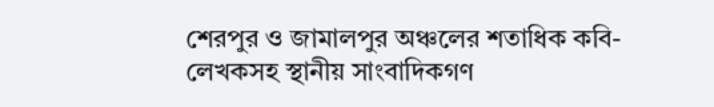শেরপুর ও জামালপুর অঞ্চলের শতাধিক কবি-লেখকসহ স্থানীয় সাংবাদিকগণ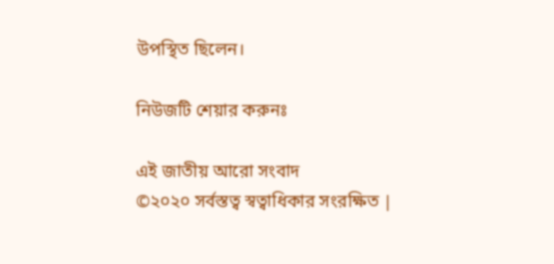উপস্থিত ছিলেন।

নিউজটি শেয়ার করুনঃ

এই জাতীয় আরো সংবাদ
©২০২০ সর্বস্তত্ব স্বত্বাধিকার সংরক্ষিত |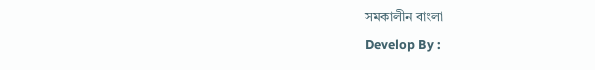সমকালীন বাংলা
Develop By :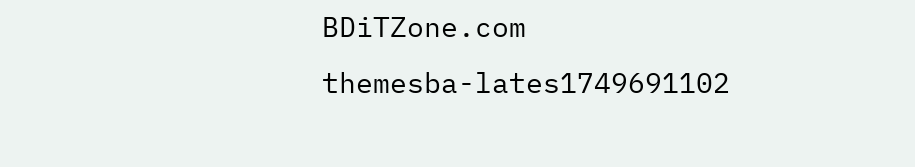BDiTZone.com
themesba-lates1749691102